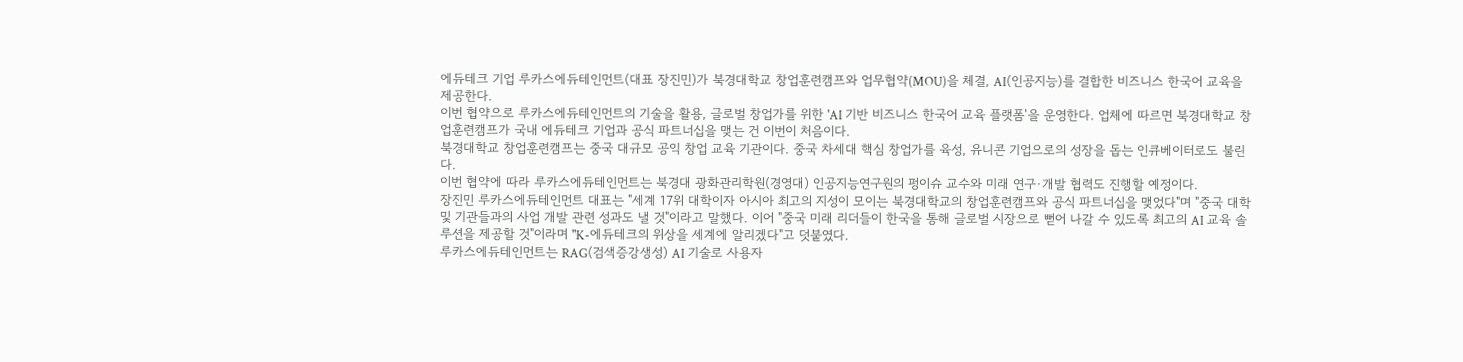에듀테크 기업 루카스에듀테인먼트(대표 장진민)가 북경대학교 창업훈련캠프와 업무협약(MOU)을 체결, AI(인공지능)를 결합한 비즈니스 한국어 교육을 제공한다.
이번 협약으로 루카스에듀테인먼트의 기술을 활용, 글로벌 창업가를 위한 'AI 기반 비즈니스 한국어 교육 플랫폼'을 운영한다. 업체에 따르면 북경대학교 창업훈련캠프가 국내 에듀테크 기업과 공식 파트너십을 맺는 건 이번이 처음이다.
북경대학교 창업훈련캠프는 중국 대규모 공익 창업 교육 기관이다. 중국 차세대 핵심 창업가를 육성, 유니콘 기업으로의 성장을 돕는 인큐베이터로도 불린다.
이번 협약에 따라 루카스에듀테인먼트는 북경대 광화관리학원(경영대) 인공지능연구원의 펑이슈 교수와 미래 연구·개발 협력도 진행할 예정이다.
장진민 루카스에듀테인먼트 대표는 "세계 17위 대학이자 아시아 최고의 지성이 모이는 북경대학교의 창업훈련캠프와 공식 파트너십을 맺었다"며 "중국 대학 및 기관들과의 사업 개발 관련 성과도 낼 것"이라고 말했다. 이어 "중국 미래 리더들이 한국을 통해 글로벌 시장으로 뻗어 나갈 수 있도록 최고의 AI 교육 솔루션을 제공할 것"이라며 "K-에듀테크의 위상을 세계에 알리겠다"고 덧붙였다.
루카스에듀테인먼트는 RAG(검색증강생성) AI 기술로 사용자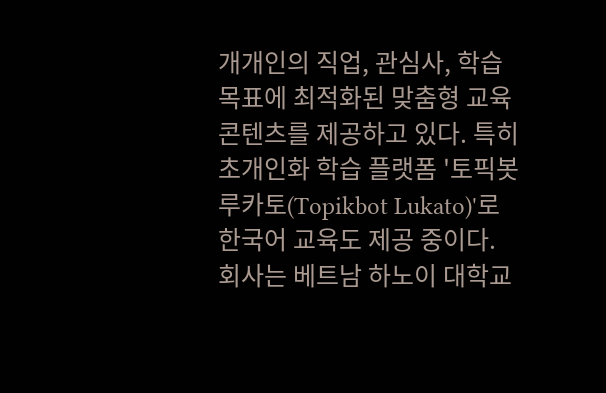개개인의 직업, 관심사, 학습 목표에 최적화된 맞춤형 교육 콘텐츠를 제공하고 있다. 특히 초개인화 학습 플랫폼 '토픽봇 루카토(Topikbot Lukato)'로 한국어 교육도 제공 중이다.
회사는 베트남 하노이 대학교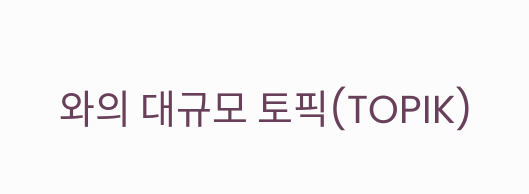와의 대규모 토픽(TOPIK)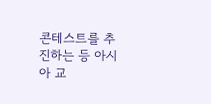콘테스트를 추진하는 등 아시아 교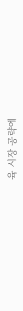육 시장 공략에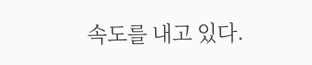속도를 내고 있다.